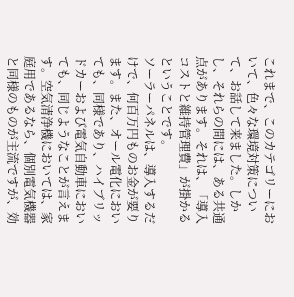これまで、このカテゴリーにおいて、色々な環境対策について、お話して来ました。しかし、それらの間には、ある共通点があります。それは、「導入コストと維持管理費」が掛かるということです。
ソーラーパネルは、導入するだけで、何百万円ものお金が要ります。また、オール電化においても、同様であり、ハイブリッドカーおよび電気自動車においても、同じようなことが言えます。空気清浄機においては、家庭用であるなら、個別電気機器と同様のものが主流ですが、効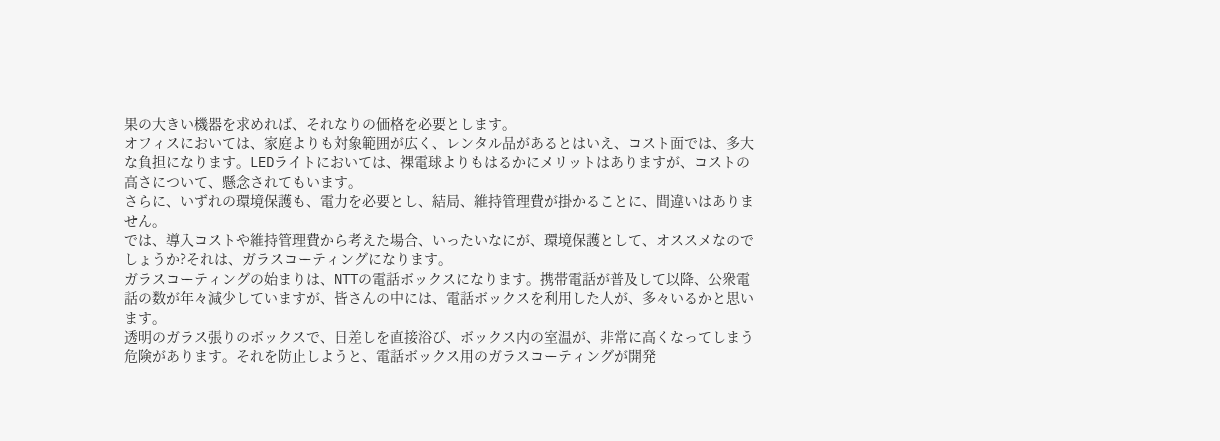果の大きい機器を求めれば、それなりの価格を必要とします。
オフィスにおいては、家庭よりも対象範囲が広く、レンタル品があるとはいえ、コスト面では、多大な負担になります。LEDライトにおいては、裸電球よりもはるかにメリットはありますが、コストの高さについて、懸念されてもいます。
さらに、いずれの環境保護も、電力を必要とし、結局、維持管理費が掛かることに、間違いはありません。
では、導入コストや維持管理費から考えた場合、いったいなにが、環境保護として、オススメなのでしょうか?それは、ガラスコーティングになります。
ガラスコーティングの始まりは、NTTの電話ボックスになります。携帯電話が普及して以降、公衆電話の数が年々減少していますが、皆さんの中には、電話ボックスを利用した人が、多々いるかと思います。
透明のガラス張りのボックスで、日差しを直接浴び、ボックス内の室温が、非常に高くなってしまう危険があります。それを防止しようと、電話ボックス用のガラスコーティングが開発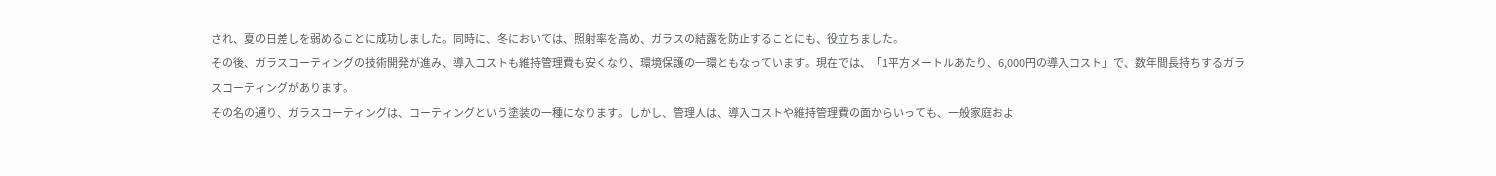され、夏の日差しを弱めることに成功しました。同時に、冬においては、照射率を高め、ガラスの結露を防止することにも、役立ちました。
その後、ガラスコーティングの技術開発が進み、導入コストも維持管理費も安くなり、環境保護の一環ともなっています。現在では、「1平方メートルあたり、6,000円の導入コスト」で、数年間長持ちするガラスコーティングがあります。
その名の通り、ガラスコーティングは、コーティングという塗装の一種になります。しかし、管理人は、導入コストや維持管理費の面からいっても、一般家庭およ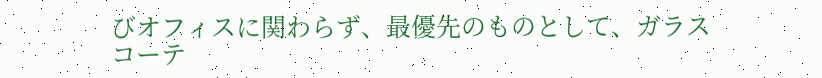びオフィスに関わらず、最優先のものとして、ガラスコーテ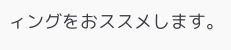ィングをおススメします。